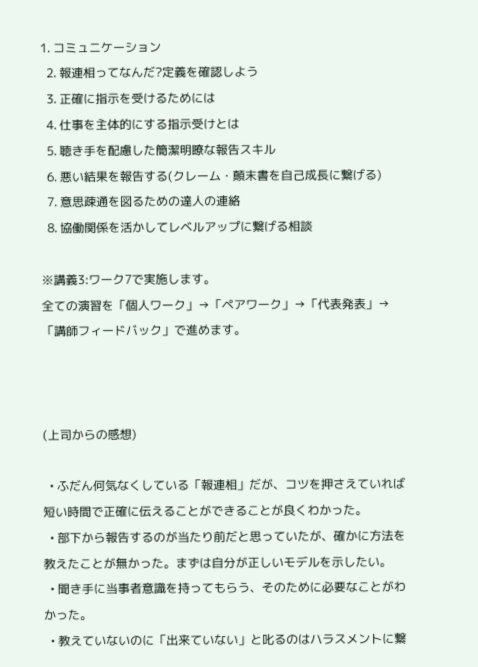1. コミュニケーション
  2. 報連相ってなんだ?定義を確認しよう
  3. 正確に指示を受けるためには
  4. 仕事を主体的にする指示受けとは
  5. 聴き手を配慮した簡潔明瞭な報告スキル
  6. 悪い結果を報告する(クレーム・顛末書を自己成長に繋げる)
  7. 意思疎通を図るための達人の連絡
  8. 協働関係を活かしてレベルアップに繋げる相談

※講義3:ワーク7で実施します。
全ての演習を「個人ワーク」→「ペアワーク」→「代表発表」→「講師フィードバック」で進めます。



(上司からの感想)

  • ふだん何気なくしている「報連相」だが、コツを押さえていれば短い時間で正確に伝えることができることが良くわかった。
  • 部下から報告するのが当たり前だと思っていたが、確かに方法を教えたことが無かった。まずは自分が正しいモデルを示したい。
  • 聞き手に当事者意識を持ってもらう、そのために必要なことがわかった。
  • 教えていないのに「出来ていない」と叱るのはハラスメントに繋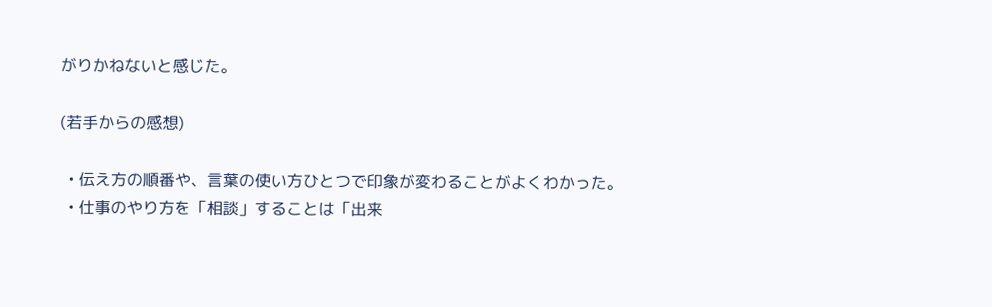がりかねないと感じた。

(若手からの感想)

  • 伝え方の順番や、言葉の使い方ひとつで印象が変わることがよくわかった。
  • 仕事のやり方を「相談」することは「出来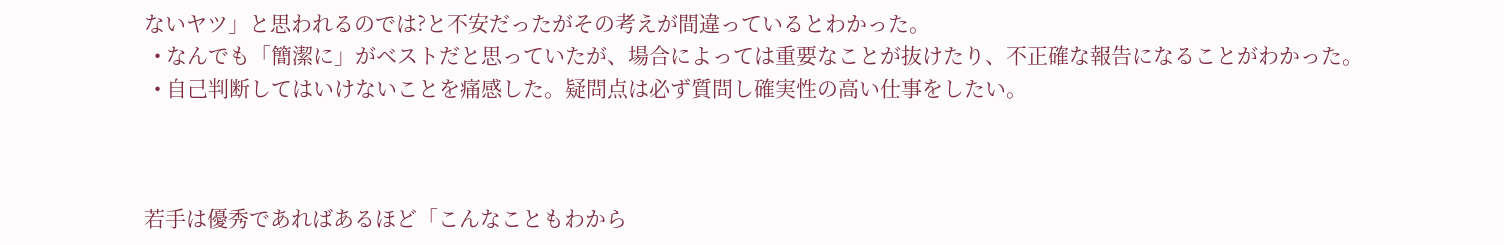ないヤツ」と思われるのでは?と不安だったがその考えが間違っているとわかった。
  • なんでも「簡潔に」がベストだと思っていたが、場合によっては重要なことが抜けたり、不正確な報告になることがわかった。
  • 自己判断してはいけないことを痛感した。疑問点は必ず質問し確実性の高い仕事をしたい。



若手は優秀であればあるほど「こんなこともわから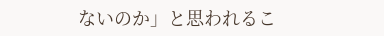ないのか」と思われるこ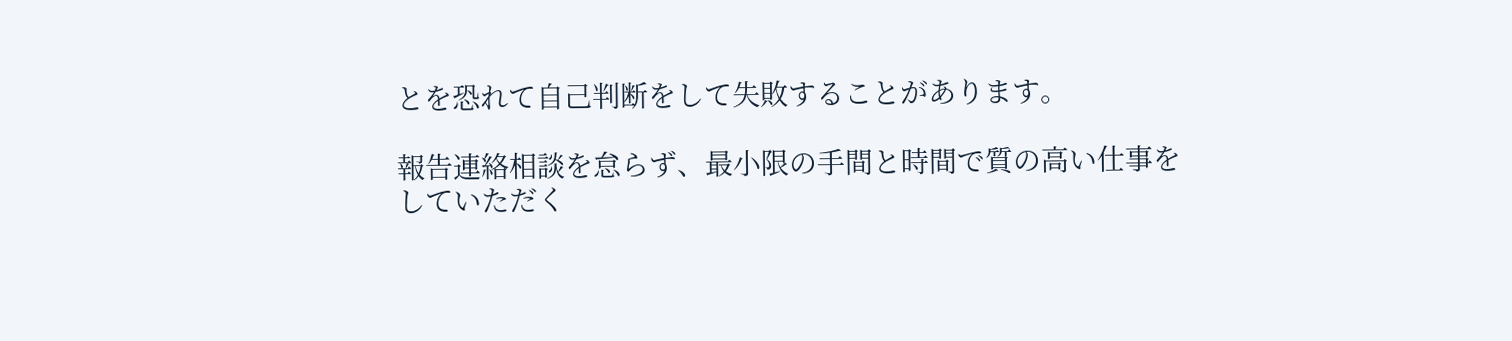とを恐れて自己判断をして失敗することがあります。

報告連絡相談を怠らず、最小限の手間と時間で質の高い仕事をしていただく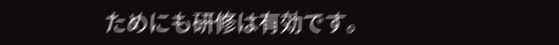ためにも研修は有効です。